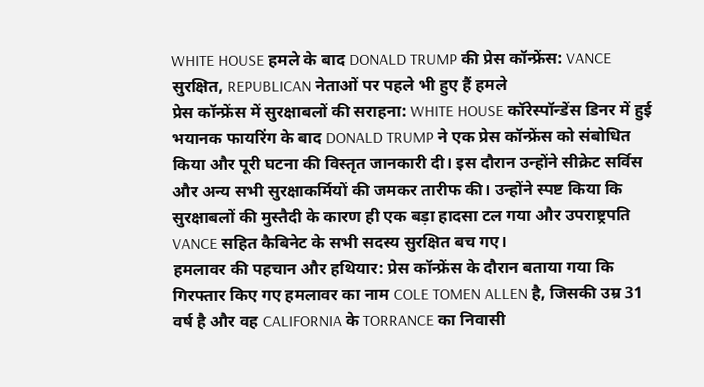WHITE HOUSE हमले के बाद DONALD TRUMP की प्रेस कॉन्फ्रेंस: VANCE सुरक्षित, REPUBLICAN नेताओं पर पहले भी हुए हैं हमले
प्रेस कॉन्फ्रेंस में सुरक्षाबलों की सराहना: WHITE HOUSE कॉरेस्पॉन्डेंस डिनर में हुई भयानक फायरिंग के बाद DONALD TRUMP ने एक प्रेस कॉन्फ्रेंस को संबोधित किया और पूरी घटना की विस्तृत जानकारी दी। इस दौरान उन्होंने सीक्रेट सर्विस और अन्य सभी सुरक्षाकर्मियों की जमकर तारीफ की। उन्होंने स्पष्ट किया कि सुरक्षाबलों की मुस्तैदी के कारण ही एक बड़ा हादसा टल गया और उपराष्ट्रपति VANCE सहित कैबिनेट के सभी सदस्य सुरक्षित बच गए।
हमलावर की पहचान और हथियार: प्रेस कॉन्फ्रेंस के दौरान बताया गया कि गिरफ्तार किए गए हमलावर का नाम COLE TOMEN ALLEN है, जिसकी उम्र 31 वर्ष है और वह CALIFORNIA के TORRANCE का निवासी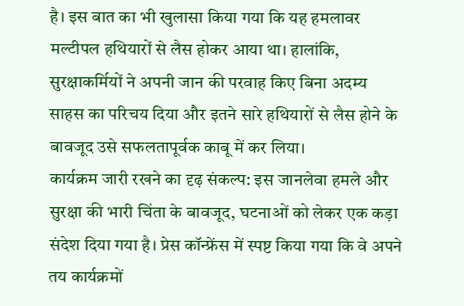है। इस बात का भी खुलासा किया गया कि यह हमलावर मल्टीपल हथियारों से लैस होकर आया था। हालांकि, सुरक्षाकर्मियों ने अपनी जान की परवाह किए बिना अदम्य साहस का परिचय दिया और इतने सारे हथियारों से लैस होने के बावजूद उसे सफलतापूर्वक काबू में कर लिया।
कार्यक्रम जारी रखने का दृढ़ संकल्प: इस जानलेवा हमले और सुरक्षा की भारी चिंता के बावजूद, घटनाओं को लेकर एक कड़ा संदेश दिया गया है। प्रेस कॉन्फ्रेंस में स्पष्ट किया गया कि वे अपने तय कार्यक्रमों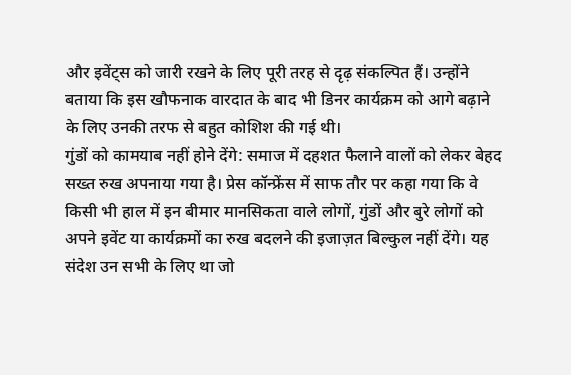और इवेंट्स को जारी रखने के लिए पूरी तरह से दृढ़ संकल्पित हैं। उन्होंने बताया कि इस खौफनाक वारदात के बाद भी डिनर कार्यक्रम को आगे बढ़ाने के लिए उनकी तरफ से बहुत कोशिश की गई थी।
गुंडों को कामयाब नहीं होने देंगे: समाज में दहशत फैलाने वालों को लेकर बेहद सख्त रुख अपनाया गया है। प्रेस कॉन्फ्रेंस में साफ तौर पर कहा गया कि वे किसी भी हाल में इन बीमार मानसिकता वाले लोगों, गुंडों और बुरे लोगों को अपने इवेंट या कार्यक्रमों का रुख बदलने की इजाज़त बिल्कुल नहीं देंगे। यह संदेश उन सभी के लिए था जो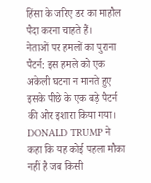हिंसा के जरिए डर का माहौल पैदा करना चाहते हैं।
नेताओं पर हमलों का पुराना पैटर्न: इस हमले को एक अकेली घटना न मानते हुए इसके पीछे के एक बड़े पैटर्न की ओर इशारा किया गया। DONALD TRUMP ने कहा कि यह कोई पहला मौका नहीं है जब किसी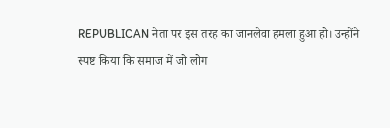REPUBLICAN नेता पर इस तरह का जानलेवा हमला हुआ हो। उन्होंने स्पष्ट किया कि समाज में जो लोग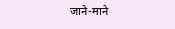जाने-माने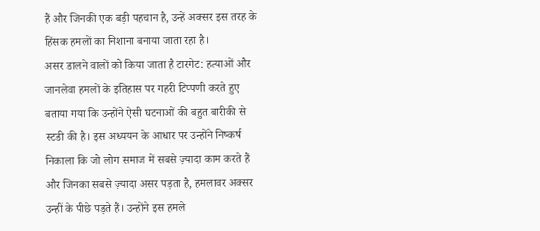हैं और जिनकी एक बड़ी पहचान है, उन्हें अक्सर इस तरह के हिंसक हमलों का निशाना बनाया जाता रहा है।
असर डालने वालों को किया जाता है टारगेट: हत्याओं और जानलेवा हमलों के इतिहास पर गहरी टिप्पणी करते हुए बताया गया कि उन्होंने ऐसी घटनाओं की बहुत बारीकी से स्टडी की है। इस अध्ययन के आधार पर उन्होंने निष्कर्ष निकाला कि जो लोग समाज में सबसे ज़्यादा काम करते हैं और जिनका सबसे ज़्यादा असर पड़ता है, हमलावर अक्सर उन्हीं के पीछे पड़ते हैं। उन्होंने इस हमले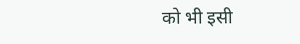को भी इसी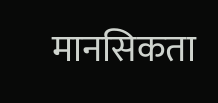मानसिकता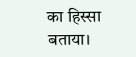का हिस्सा बताया।